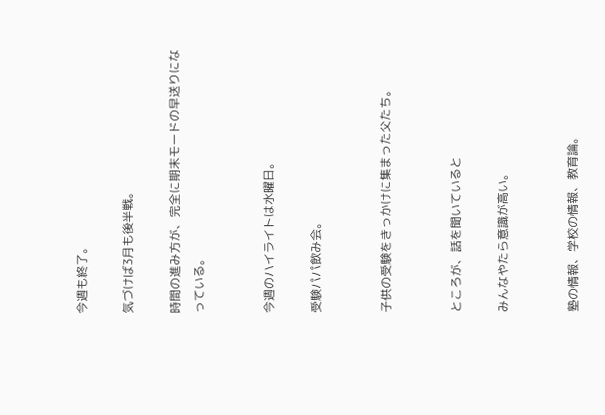今週も終了。

気づけば3月も後半戦。

時間の進み方が、完全に期末モードの早送りになっている。


今週のハイライトは水曜日。

受験パパ飲み会。


子供の受験をきっかけに集まった父たち。


ところが、話を聞いていると

みんなやたら意識が高い。


塾の情報、学校の情報、教育論。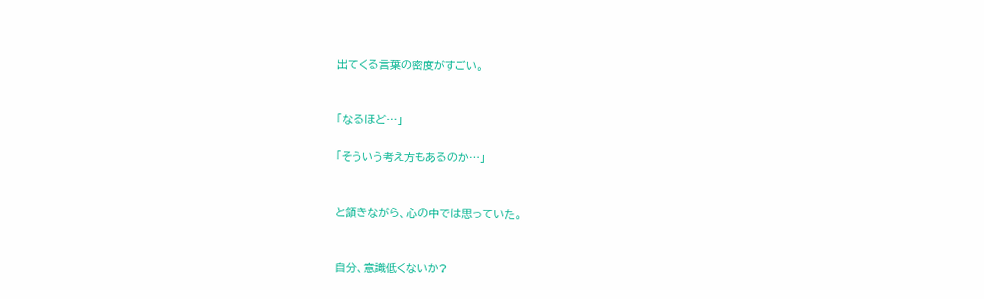出てくる言葉の密度がすごい。


「なるほど…」

「そういう考え方もあるのか…」


と頷きながら、心の中では思っていた。


自分、意識低くないか?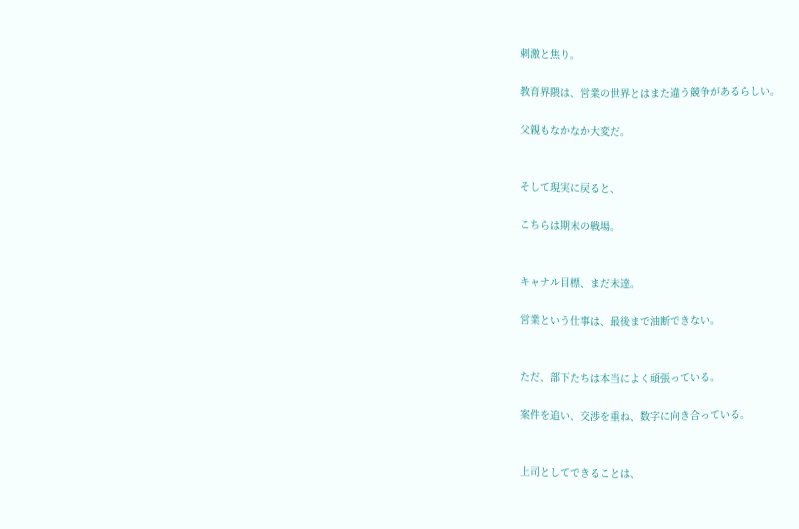刺激と焦り。

教育界隈は、営業の世界とはまた違う競争があるらしい。

父親もなかなか大変だ。


そして現実に戻ると、

こちらは期末の戦場。


キャナル目標、まだ未達。

営業という仕事は、最後まで油断できない。


ただ、部下たちは本当によく頑張っている。

案件を追い、交渉を重ね、数字に向き合っている。


上司としてできることは、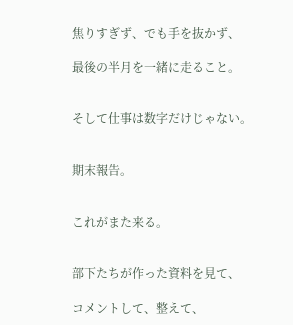焦りすぎず、でも手を抜かず、

最後の半月を一緒に走ること。


そして仕事は数字だけじゃない。


期末報告。


これがまた来る。


部下たちが作った資料を見て、

コメントして、整えて、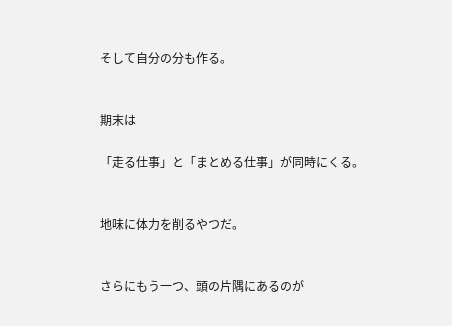そして自分の分も作る。


期末は

「走る仕事」と「まとめる仕事」が同時にくる。


地味に体力を削るやつだ。


さらにもう一つ、頭の片隅にあるのが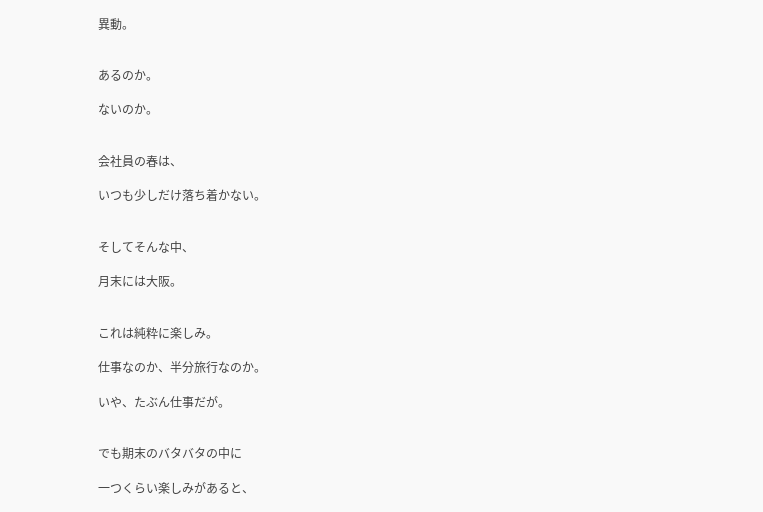異動。


あるのか。

ないのか。


会社員の春は、

いつも少しだけ落ち着かない。


そしてそんな中、

月末には大阪。


これは純粋に楽しみ。

仕事なのか、半分旅行なのか。

いや、たぶん仕事だが。


でも期末のバタバタの中に

一つくらい楽しみがあると、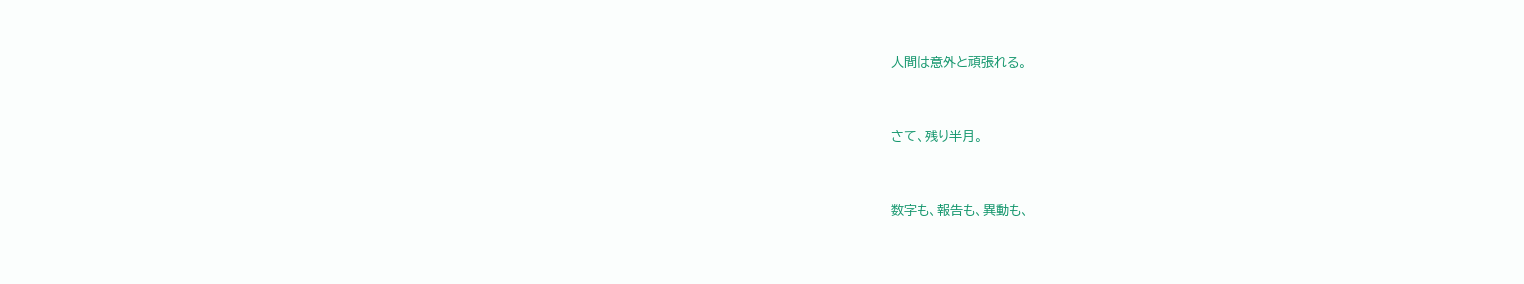人間は意外と頑張れる。


さて、残り半月。


数字も、報告も、異動も、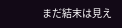まだ結末は見え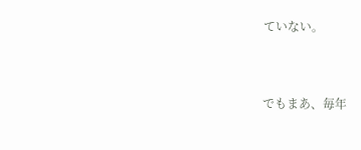ていない。


でもまあ、毎年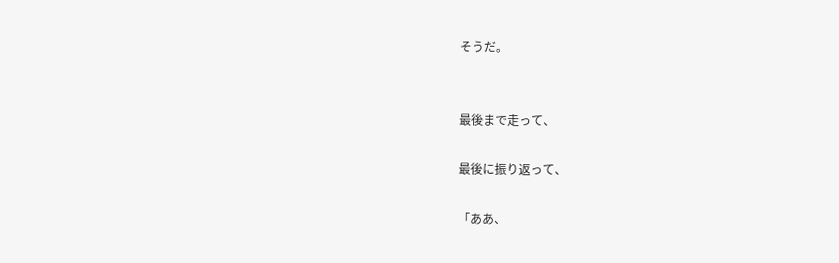そうだ。


最後まで走って、

最後に振り返って、

「ああ、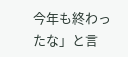今年も終わったな」と言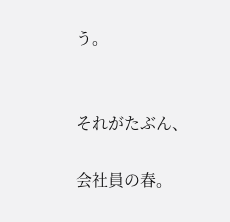う。


それがたぶん、

会社員の春。